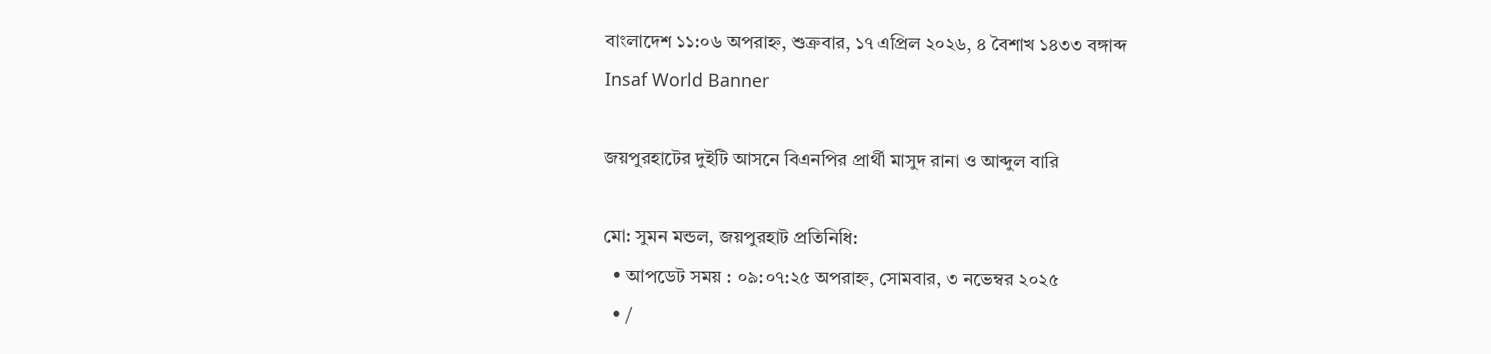বাংলাদেশ ১১:০৬ অপরাহ্ন, শুক্রবার, ১৭ এপ্রিল ২০২৬, ৪ বৈশাখ ১৪৩৩ বঙ্গাব্দ
Insaf World Banner

জয়পুরহাটের দুইটি আসনে বিএনপির প্রার্থী মাসুদ রানা ও আব্দুল বারি

মো: সুমন মন্ডল, জয়পুরহাট প্রতিনিধি:
  • আপডেট সময় : ০৯:০৭:২৫ অপরাহ্ন, সোমবার, ৩ নভেম্বর ২০২৫
  • /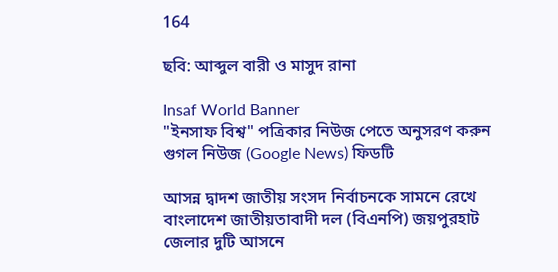164

ছবি: আব্দুল বারী ও মাসুদ রানা

Insaf World Banner
"ইনসাফ বিশ্ব" পত্রিকার নিউজ পেতে অনুসরণ করুন গুগল নিউজ (Google News) ফিডটি

আসন্ন দ্বাদশ জাতীয় সংসদ নির্বাচনকে সামনে রেখে বাংলাদেশ জাতীয়তাবাদী দল (বিএনপি) জয়পুরহাট জেলার দুটি আসনে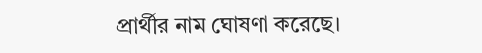প্রার্থীর নাম ঘোষণা করেছে।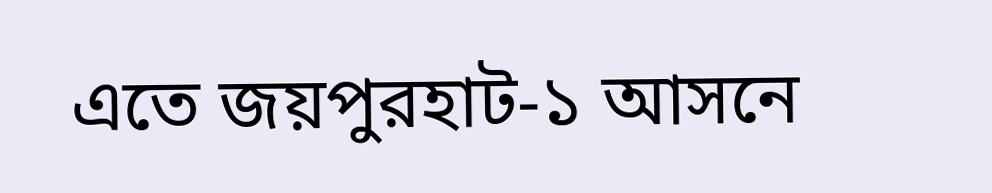এতে জয়পুরহাট-১ আসনে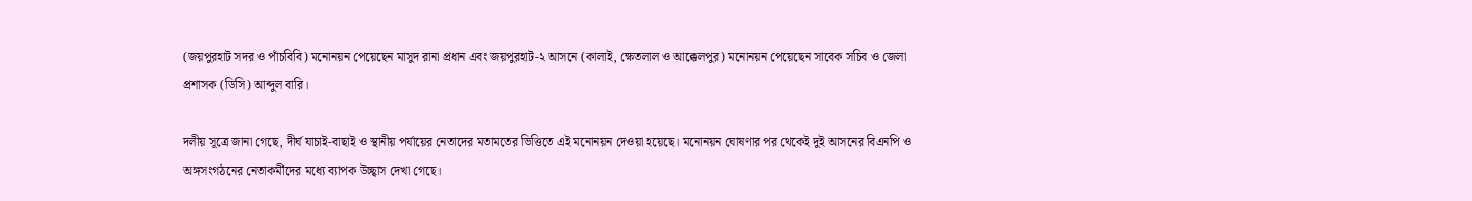(জয়পুরহাট সদর ও পাঁচবিবি) মনোনয়ন পেয়েছেন মাসুদ রানা প্রধান এবং জয়পুরহাট-২ আসনে (কালাই, ক্ষেতলাল ও আক্কেলপুর) মনোনয়ন পেয়েছেন সাবেক সচিব ও জেলা প্রশাসক (ডিসি) আব্দুল বারি।

দলীয় সূত্রে জানা গেছে, দীর্ঘ যাচাই-বাছাই ও স্থানীয় পর্যায়ের নেতাদের মতামতের ভিত্তিতে এই মনোনয়ন দেওয়া হয়েছে। মনোনয়ন ঘোষণার পর থেকেই দুই আসনের বিএনপি ও অঙ্গসংগঠনের নেতাকর্মীদের মধ্যে ব্যাপক উচ্ছ্বাস দেখা গেছে।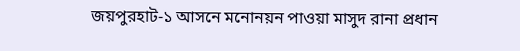জয়পুরহাট-১ আসনে মনোনয়ন পাওয়া মাসুদ রানা প্রধান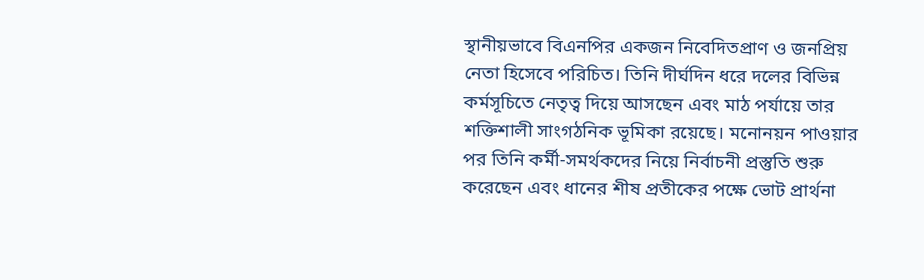স্থানীয়ভাবে বিএনপির একজন নিবেদিতপ্রাণ ও জনপ্রিয় নেতা হিসেবে পরিচিত। তিনি দীর্ঘদিন ধরে দলের বিভিন্ন কর্মসূচিতে নেতৃত্ব দিয়ে আসছেন এবং মাঠ পর্যায়ে তার শক্তিশালী সাংগঠনিক ভূমিকা রয়েছে। মনোনয়ন পাওয়ার পর তিনি কর্মী-সমর্থকদের নিয়ে নির্বাচনী প্রস্তুতি শুরু করেছেন এবং ধানের শীষ প্রতীকের পক্ষে ভোট প্রার্থনা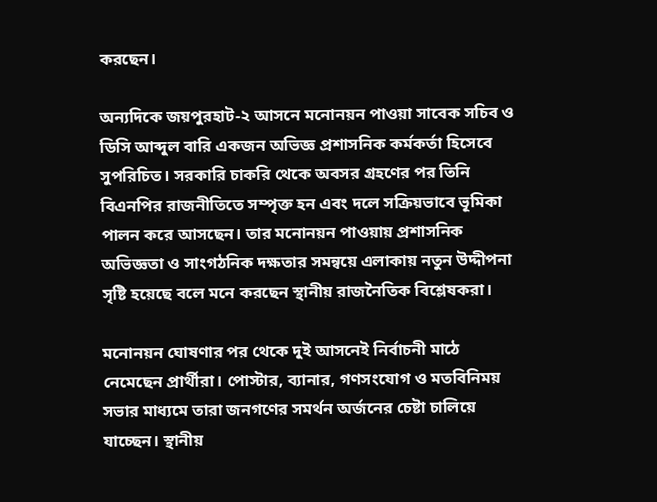করছেন।

অন্যদিকে জয়পুরহাট-২ আসনে মনোনয়ন পাওয়া সাবেক সচিব ও ডিসি আব্দুল বারি একজন অভিজ্ঞ প্রশাসনিক কর্মকর্তা হিসেবে সুপরিচিত। সরকারি চাকরি থেকে অবসর গ্রহণের পর তিনি বিএনপির রাজনীতিতে সম্পৃক্ত হন এবং দলে সক্রিয়ভাবে ভূমিকা পালন করে আসছেন। তার মনোনয়ন পাওয়ায় প্রশাসনিক অভিজ্ঞতা ও সাংগঠনিক দক্ষতার সমন্বয়ে এলাকায় নতুন উদ্দীপনা সৃষ্টি হয়েছে বলে মনে করছেন স্থানীয় রাজনৈতিক বিশ্লেষকরা।

মনোনয়ন ঘোষণার পর থেকে দুই আসনেই নির্বাচনী মাঠে নেমেছেন প্রার্থীরা। পোস্টার, ব্যানার, গণসংযোগ ও মতবিনিময় সভার মাধ্যমে তারা জনগণের সমর্থন অর্জনের চেষ্টা চালিয়ে যাচ্ছেন। স্থানীয়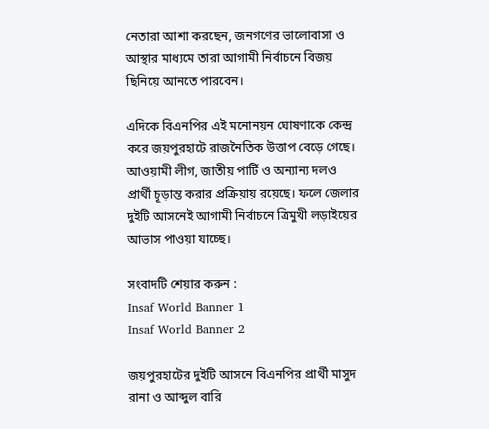নেতারা আশা করছেন, জনগণের ভালোবাসা ও আস্থার মাধ্যমে তারা আগামী নির্বাচনে বিজয় ছিনিয়ে আনতে পারবেন।

এদিকে বিএনপির এই মনোনয়ন ঘোষণাকে কেন্দ্র করে জয়পুরহাটে রাজনৈতিক উত্তাপ বেড়ে গেছে। আওয়ামী লীগ, জাতীয় পার্টি ও অন্যান্য দলও প্রার্থী চূড়ান্ত করার প্রক্রিয়ায় রয়েছে। ফলে জেলার দুইটি আসনেই আগামী নির্বাচনে ত্রিমুখী লড়াইয়ের আভাস পাওয়া যাচ্ছে।

সংবাদটি শেয়ার করুন :
Insaf World Banner 1
Insaf World Banner 2

জয়পুরহাটের দুইটি আসনে বিএনপির প্রার্থী মাসুদ রানা ও আব্দুল বারি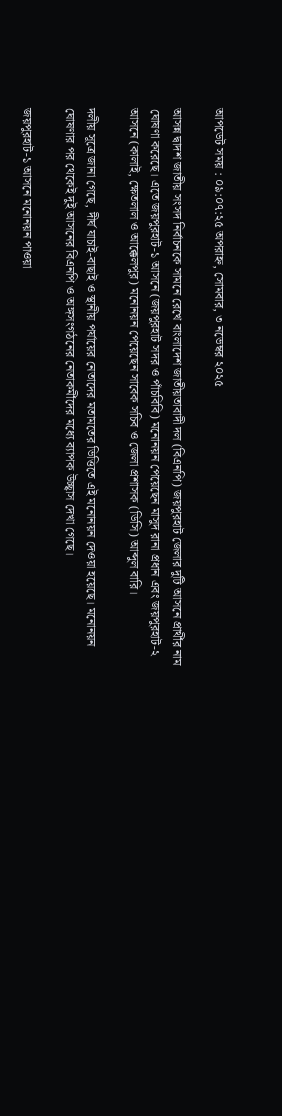আপডেট সময় : ০৯:০৭:২৫ অপরাহ্ন, সোমবার, ৩ নভেম্বর ২০২৫

আসন্ন দ্বাদশ জাতীয় সংসদ নির্বাচনকে সামনে রেখে বাংলাদেশ জাতীয়তাবাদী দল (বিএনপি) জয়পুরহাট জেলার দুটি আসনে প্রার্থীর নাম ঘোষণা করেছে। এতে জয়পুরহাট-১ আসনে (জয়পুরহাট সদর ও পাঁচবিবি) মনোনয়ন পেয়েছেন মাসুদ রানা প্রধান এবং জয়পুরহাট-২ আসনে (কালাই, ক্ষেতলাল ও আক্কেলপুর) মনোনয়ন পেয়েছেন সাবেক সচিব ও জেলা প্রশাসক (ডিসি) আব্দুল বারি।

দলীয় সূত্রে জানা গেছে, দীর্ঘ যাচাই-বাছাই ও স্থানীয় পর্যায়ের নেতাদের মতামতের ভিত্তিতে এই মনোনয়ন দেওয়া হয়েছে। মনোনয়ন ঘোষণার পর থেকেই দুই আসনের বিএনপি ও অঙ্গসংগঠনের নেতাকর্মীদের মধ্যে ব্যাপক উচ্ছ্বাস দেখা গেছে।

জয়পুরহাট-১ আসনে মনোনয়ন পাওয়া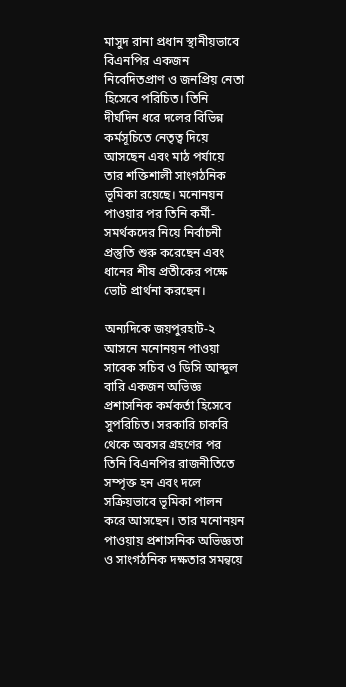মাসুদ রানা প্রধান স্থানীয়ভাবে বিএনপির একজন নিবেদিতপ্রাণ ও জনপ্রিয় নেতা হিসেবে পরিচিত। তিনি দীর্ঘদিন ধরে দলের বিভিন্ন কর্মসূচিতে নেতৃত্ব দিয়ে আসছেন এবং মাঠ পর্যায়ে তার শক্তিশালী সাংগঠনিক ভূমিকা রয়েছে। মনোনয়ন পাওয়ার পর তিনি কর্মী-সমর্থকদের নিয়ে নির্বাচনী প্রস্তুতি শুরু করেছেন এবং ধানের শীষ প্রতীকের পক্ষে ভোট প্রার্থনা করছেন।

অন্যদিকে জয়পুরহাট-২ আসনে মনোনয়ন পাওয়া সাবেক সচিব ও ডিসি আব্দুল বারি একজন অভিজ্ঞ প্রশাসনিক কর্মকর্তা হিসেবে সুপরিচিত। সরকারি চাকরি থেকে অবসর গ্রহণের পর তিনি বিএনপির রাজনীতিতে সম্পৃক্ত হন এবং দলে সক্রিয়ভাবে ভূমিকা পালন করে আসছেন। তার মনোনয়ন পাওয়ায় প্রশাসনিক অভিজ্ঞতা ও সাংগঠনিক দক্ষতার সমন্বয়ে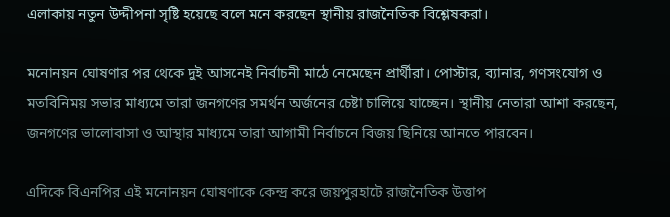এলাকায় নতুন উদ্দীপনা সৃষ্টি হয়েছে বলে মনে করছেন স্থানীয় রাজনৈতিক বিশ্লেষকরা।

মনোনয়ন ঘোষণার পর থেকে দুই আসনেই নির্বাচনী মাঠে নেমেছেন প্রার্থীরা। পোস্টার, ব্যানার, গণসংযোগ ও মতবিনিময় সভার মাধ্যমে তারা জনগণের সমর্থন অর্জনের চেষ্টা চালিয়ে যাচ্ছেন। স্থানীয় নেতারা আশা করছেন, জনগণের ভালোবাসা ও আস্থার মাধ্যমে তারা আগামী নির্বাচনে বিজয় ছিনিয়ে আনতে পারবেন।

এদিকে বিএনপির এই মনোনয়ন ঘোষণাকে কেন্দ্র করে জয়পুরহাটে রাজনৈতিক উত্তাপ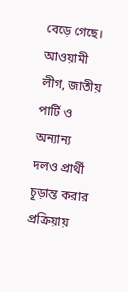বেড়ে গেছে। আওয়ামী লীগ, জাতীয় পার্টি ও অন্যান্য দলও প্রার্থী চূড়ান্ত করার প্রক্রিয়ায়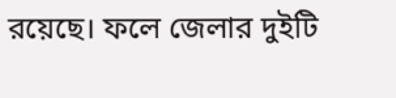রয়েছে। ফলে জেলার দুইটি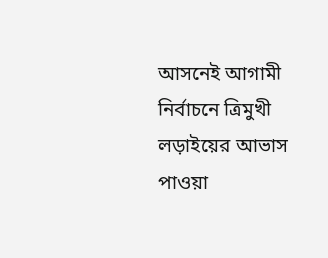আসনেই আগামী নির্বাচনে ত্রিমুখী লড়াইয়ের আভাস পাওয়া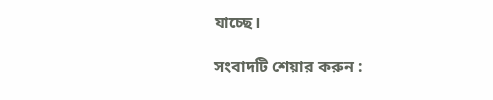যাচ্ছে।

সংবাদটি শেয়ার করুন :